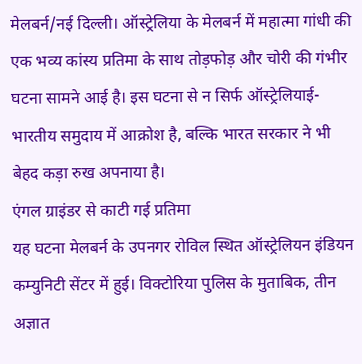मेलबर्न/नई दिल्ली। ऑस्ट्रेलिया के मेलबर्न में महात्मा गांधी की एक भव्य कांस्य प्रतिमा के साथ तोड़फोड़ और चोरी की गंभीर घटना सामने आई है। इस घटना से न सिर्फ ऑस्ट्रेलियाई-भारतीय समुदाय में आक्रोश है, बल्कि भारत सरकार ने भी बेहद कड़ा रुख अपनाया है।
एंगल ग्राइंडर से काटी गई प्रतिमा
यह घटना मेलबर्न के उपनगर रोविल स्थित ऑस्ट्रेलियन इंडियन कम्युनिटी सेंटर में हुई। विक्टोरिया पुलिस के मुताबिक, तीन अज्ञात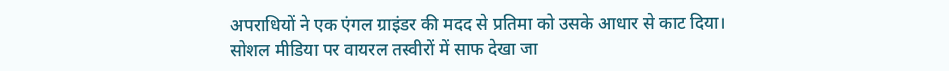अपराधियों ने एक एंगल ग्राइंडर की मदद से प्रतिमा को उसके आधार से काट दिया।
सोशल मीडिया पर वायरल तस्वीरों में साफ देखा जा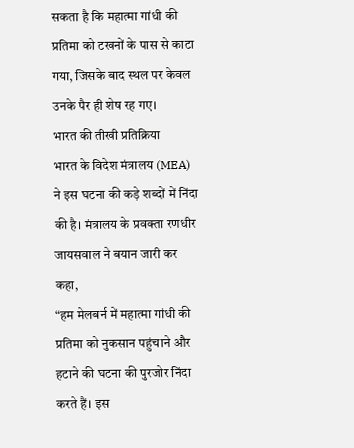सकता है कि महात्मा गांधी की प्रतिमा को टखनों के पास से काटा गया, जिसके बाद स्थल पर केवल उनके पैर ही शेष रह गए।
भारत की तीखी प्रतिक्रिया
भारत के विदेश मंत्रालय (MEA) ने इस घटना की कड़े शब्दों में निंदा की है। मंत्रालय के प्रवक्ता रणधीर जायसवाल ने बयान जारी कर कहा,
“हम मेलबर्न में महात्मा गांधी की प्रतिमा को नुकसान पहुंचाने और हटाने की घटना की पुरजोर निंदा करते हैं। इस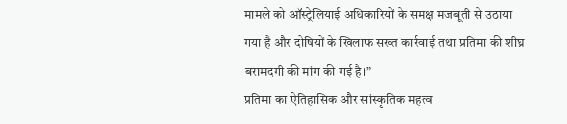मामले को ऑस्ट्रेलियाई अधिकारियों के समक्ष मजबूती से उठाया गया है और दोषियों के खिलाफ सख्त कार्रवाई तथा प्रतिमा की शीघ्र बरामदगी की मांग की गई है।”
प्रतिमा का ऐतिहासिक और सांस्कृतिक महत्व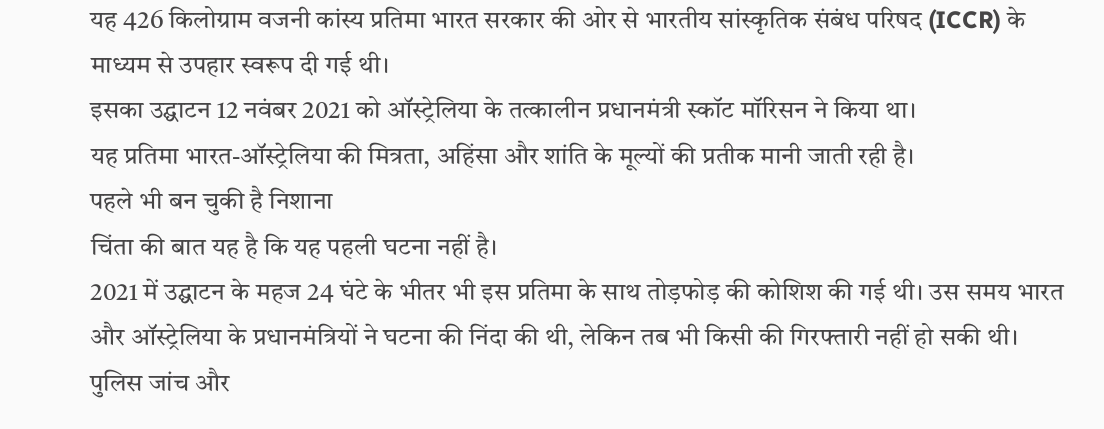यह 426 किलोग्राम वजनी कांस्य प्रतिमा भारत सरकार की ओर से भारतीय सांस्कृतिक संबंध परिषद (ICCR) के माध्यम से उपहार स्वरूप दी गई थी।
इसका उद्घाटन 12 नवंबर 2021 को ऑस्ट्रेलिया के तत्कालीन प्रधानमंत्री स्कॉट मॉरिसन ने किया था।
यह प्रतिमा भारत-ऑस्ट्रेलिया की मित्रता, अहिंसा और शांति के मूल्यों की प्रतीक मानी जाती रही है।
पहले भी बन चुकी है निशाना
चिंता की बात यह है कि यह पहली घटना नहीं है।
2021 में उद्घाटन के महज 24 घंटे के भीतर भी इस प्रतिमा के साथ तोड़फोड़ की कोशिश की गई थी। उस समय भारत और ऑस्ट्रेलिया के प्रधानमंत्रियों ने घटना की निंदा की थी, लेकिन तब भी किसी की गिरफ्तारी नहीं हो सकी थी।
पुलिस जांच और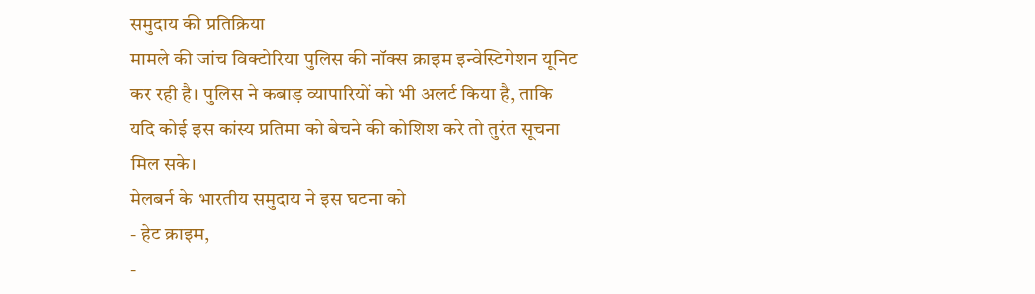समुदाय की प्रतिक्रिया
मामले की जांच विक्टोरिया पुलिस की नॉक्स क्राइम इन्वेस्टिगेशन यूनिट कर रही है। पुलिस ने कबाड़ व्यापारियों को भी अलर्ट किया है, ताकि यदि कोई इस कांस्य प्रतिमा को बेचने की कोशिश करे तो तुरंत सूचना मिल सके।
मेलबर्न के भारतीय समुदाय ने इस घटना को
- हेट क्राइम,
-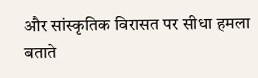और सांस्कृतिक विरासत पर सीधा हमला
बताते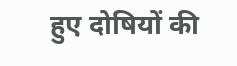हुए दोषियों की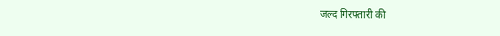जल्द गिरफ्तारी की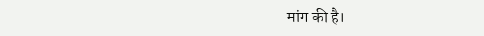मांग की है।